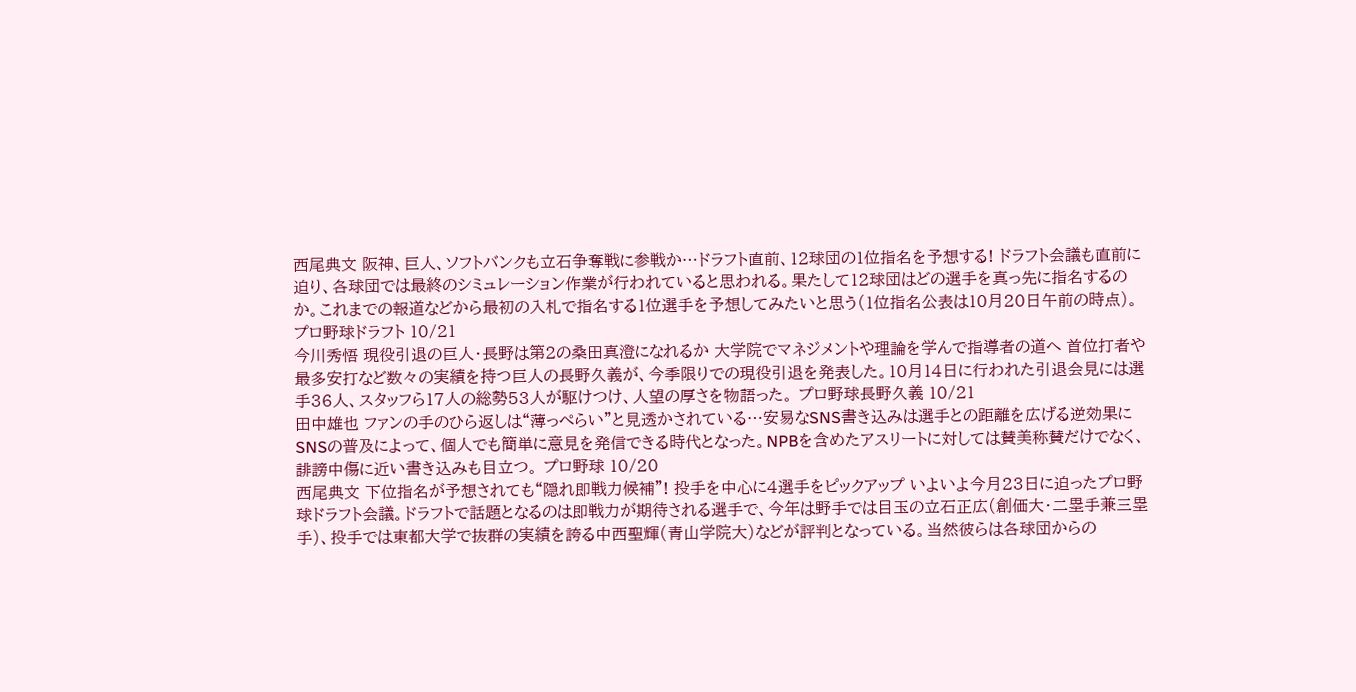西尾典文 阪神、巨人、ソフトバンクも立石争奪戦に参戦か…ドラフト直前、12球団の1位指名を予想する! ドラフト会議も直前に迫り、各球団では最終のシミュレーション作業が行われていると思われる。果たして12球団はどの選手を真っ先に指名するのか。これまでの報道などから最初の入札で指名する1位選手を予想してみたいと思う(1位指名公表は10月20日午前の時点)。 プロ野球ドラフト 10/21
今川秀悟 現役引退の巨人・長野は第2の桑田真澄になれるか 大学院でマネジメントや理論を学んで指導者の道へ 首位打者や最多安打など数々の実績を持つ巨人の長野久義が、今季限りでの現役引退を発表した。10月14日に行われた引退会見には選手36人、スタッフら17人の総勢53人が駆けつけ、人望の厚さを物語った。 プロ野球長野久義 10/21
田中雄也 ファンの手のひら返しは“薄っぺらい”と見透かされている…安易なSNS書き込みは選手との距離を広げる逆効果に SNSの普及によって、個人でも簡単に意見を発信できる時代となった。NPBを含めたアスリートに対しては賛美称賛だけでなく、誹謗中傷に近い書き込みも目立つ。 プロ野球 10/20
西尾典文 下位指名が予想されても“隠れ即戦力候補”! 投手を中心に4選手をピックアップ いよいよ今月23日に迫ったプロ野球ドラフト会議。ドラフトで話題となるのは即戦力が期待される選手で、今年は野手では目玉の立石正広(創価大・二塁手兼三塁手)、投手では東都大学で抜群の実績を誇る中西聖輝(青山学院大)などが評判となっている。当然彼らは各球団からの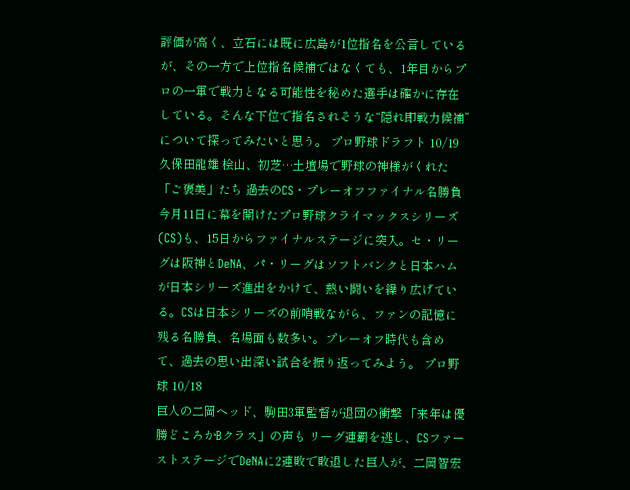評価が高く、立石には既に広島が1位指名を公言しているが、その一方で上位指名候補ではなくても、1年目からプロの一軍で戦力となる可能性を秘めた選手は確かに存在している。そんな下位で指名されそうな“隠れ即戦力候補”について探ってみたいと思う。 プロ野球ドラフト 10/19
久保田龍雄 桧山、初芝…土壇場で野球の神様がくれた「ご褒美」たち 過去のCS・プレーオフファイナル名勝負 今月11日に幕を開けたプロ野球クライマックスシリーズ(CS)も、15日からファイナルステージに突入。セ・リーグは阪神とDeNA、パ・リーグはソフトバンクと日本ハムが日本シリーズ進出をかけて、熱い闘いを繰り広げている。CSは日本シリーズの前哨戦ながら、ファンの記憶に残る名勝負、名場面も数多い。プレーオフ時代も含めて、過去の思い出深い試合を振り返ってみよう。 プロ野球 10/18
巨人の二岡ヘッド、駒田3軍監督が退団の衝撃 「来年は優勝どころかBクラス」の声も リーグ連覇を逃し、CSファーストステージでDeNAに2連敗で敗退した巨人が、二岡智宏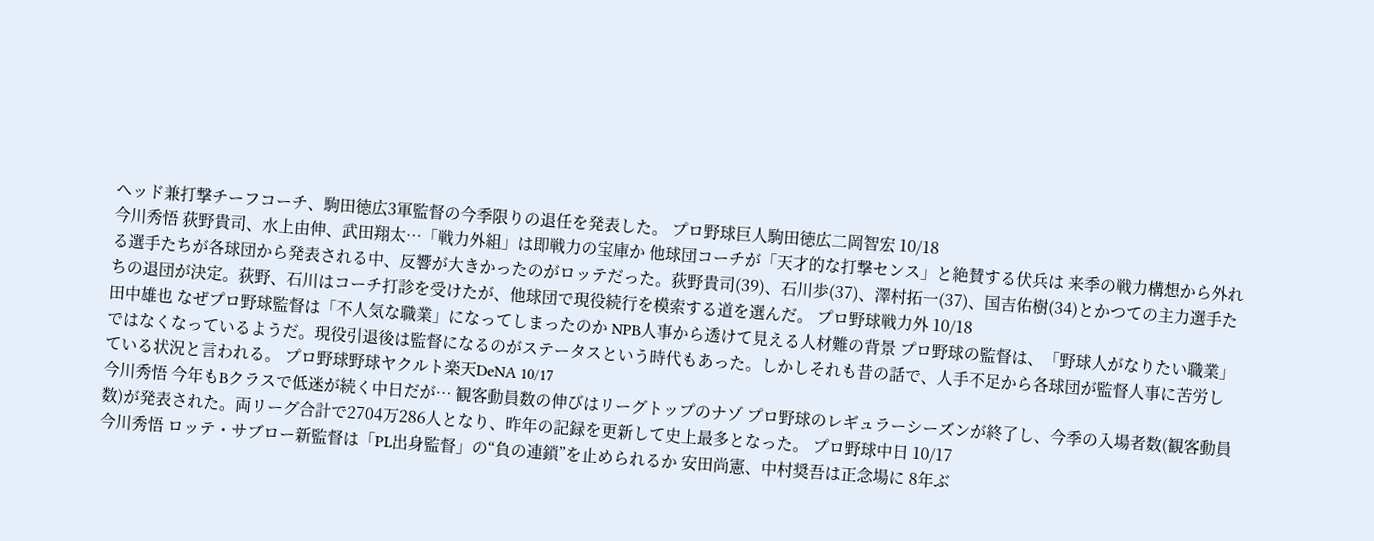ヘッド兼打撃チーフコーチ、駒田徳広3軍監督の今季限りの退任を発表した。 プロ野球巨人駒田徳広二岡智宏 10/18
今川秀悟 荻野貴司、水上由伸、武田翔太…「戦力外組」は即戦力の宝庫か 他球団コーチが「天才的な打撃センス」と絶賛する伏兵は 来季の戦力構想から外れる選手たちが各球団から発表される中、反響が大きかったのがロッテだった。荻野貴司(39)、石川歩(37)、澤村拓一(37)、国吉佑樹(34)とかつての主力選手たちの退団が決定。荻野、石川はコーチ打診を受けたが、他球団で現役続行を模索する道を選んだ。 プロ野球戦力外 10/18
田中雄也 なぜプロ野球監督は「不人気な職業」になってしまったのか NPB人事から透けて見える人材難の背景 プロ野球の監督は、「野球人がなりたい職業」ではなくなっているようだ。現役引退後は監督になるのがステータスという時代もあった。しかしそれも昔の話で、人手不足から各球団が監督人事に苦労している状況と言われる。 プロ野球野球ヤクルト楽天DeNA 10/17
今川秀悟 今年もBクラスで低迷が続く中日だが… 観客動員数の伸びはリーグトップのナゾ プロ野球のレギュラーシーズンが終了し、今季の入場者数(観客動員数)が発表された。両リーグ合計で2704万286人となり、昨年の記録を更新して史上最多となった。 プロ野球中日 10/17
今川秀悟 ロッテ・サブロー新監督は「PL出身監督」の“負の連鎖”を止められるか 安田尚憲、中村奨吾は正念場に 8年ぶ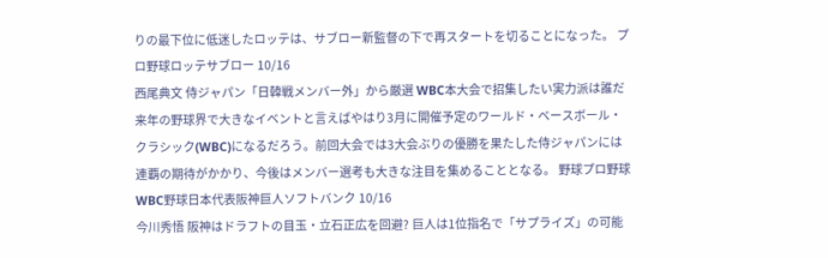りの最下位に低迷したロッテは、サブロー新監督の下で再スタートを切ることになった。 プロ野球ロッテサブロー 10/16
西尾典文 侍ジャパン「日韓戦メンバー外」から厳選 WBC本大会で招集したい実力派は誰だ 来年の野球界で大きなイベントと言えばやはり3月に開催予定のワールド・ベースボール・クラシック(WBC)になるだろう。前回大会では3大会ぶりの優勝を果たした侍ジャパンには連覇の期待がかかり、今後はメンバー選考も大きな注目を集めることとなる。 野球プロ野球WBC野球日本代表阪神巨人ソフトバンク 10/16
今川秀悟 阪神はドラフトの目玉・立石正広を回避? 巨人は1位指名で「サプライズ」の可能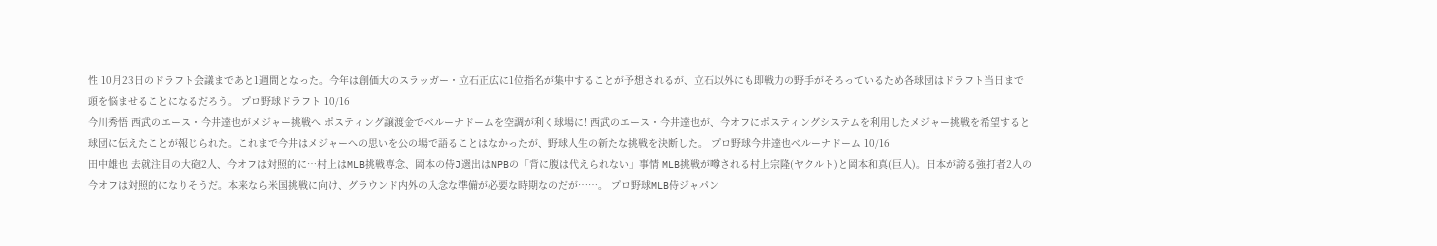性 10月23日のドラフト会議まであと1週間となった。今年は創価大のスラッガー・立石正広に1位指名が集中することが予想されるが、立石以外にも即戦力の野手がそろっているため各球団はドラフト当日まで頭を悩ませることになるだろう。 プロ野球ドラフト 10/16
今川秀悟 西武のエース・今井達也がメジャー挑戦へ ポスティング譲渡金でベルーナドームを空調が利く球場に! 西武のエース・今井達也が、今オフにポスティングシステムを利用したメジャー挑戦を希望すると球団に伝えたことが報じられた。これまで今井はメジャーへの思いを公の場で語ることはなかったが、野球人生の新たな挑戦を決断した。 プロ野球今井達也ベルーナドーム 10/16
田中雄也 去就注目の大砲2人、今オフは対照的に…村上はMLB挑戦専念、岡本の侍J選出はNPBの「背に腹は代えられない」事情 MLB挑戦が噂される村上宗隆(ヤクルト)と岡本和真(巨人)。日本が誇る強打者2人の今オフは対照的になりそうだ。本来なら米国挑戦に向け、グラウンド内外の入念な準備が必要な時期なのだが……。 プロ野球MLB侍ジャパン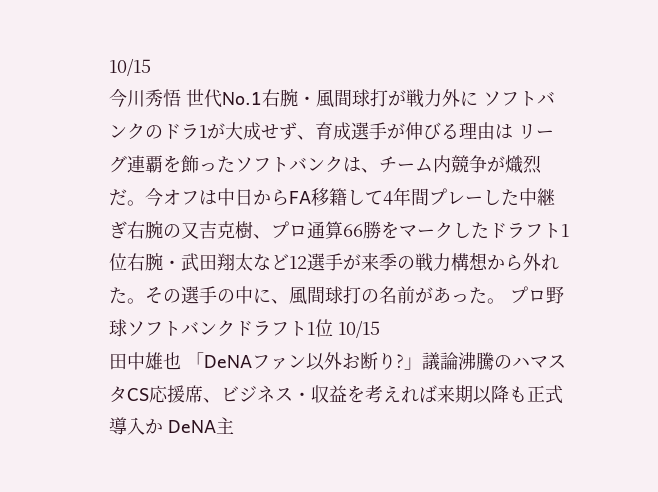10/15
今川秀悟 世代No.1右腕・風間球打が戦力外に ソフトバンクのドラ1が大成せず、育成選手が伸びる理由は リーグ連覇を飾ったソフトバンクは、チーム内競争が熾烈だ。今オフは中日からFA移籍して4年間プレーした中継ぎ右腕の又吉克樹、プロ通算66勝をマークしたドラフト1位右腕・武田翔太など12選手が来季の戦力構想から外れた。その選手の中に、風間球打の名前があった。 プロ野球ソフトバンクドラフト1位 10/15
田中雄也 「DeNAファン以外お断り?」議論沸騰のハマスタCS応援席、ビジネス・収益を考えれば来期以降も正式導入か DeNA主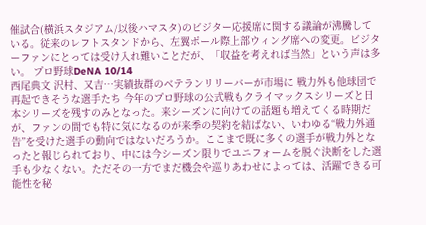催試合(横浜スタジアム/以後ハマスタ)のビジター応援席に関する議論が沸騰している。従来のレフトスタンドから、左翼ポール際上部ウィング席への変更。ビジターファンにとっては受け入れ難いことだが、「収益を考えれば当然」という声は多い。 プロ野球DeNA 10/14
西尾典文 沢村、又吉…実績抜群のベテランリリーバーが市場に 戦力外も他球団で再起できそうな選手たち 今年のプロ野球の公式戦もクライマックスシリーズと日本シリーズを残すのみとなった。来シーズンに向けての話題も増えてくる時期だが、ファンの間でも特に気になるのが来季の契約を結ばない、いわゆる“戦力外通告”を受けた選手の動向ではないだろうか。ここまで既に多くの選手が戦力外となったと報じられており、中には今シーズン限りでユニフォームを脱ぐ決断をした選手も少なくない。ただその一方でまだ機会や巡りあわせによっては、活躍できる可能性を秘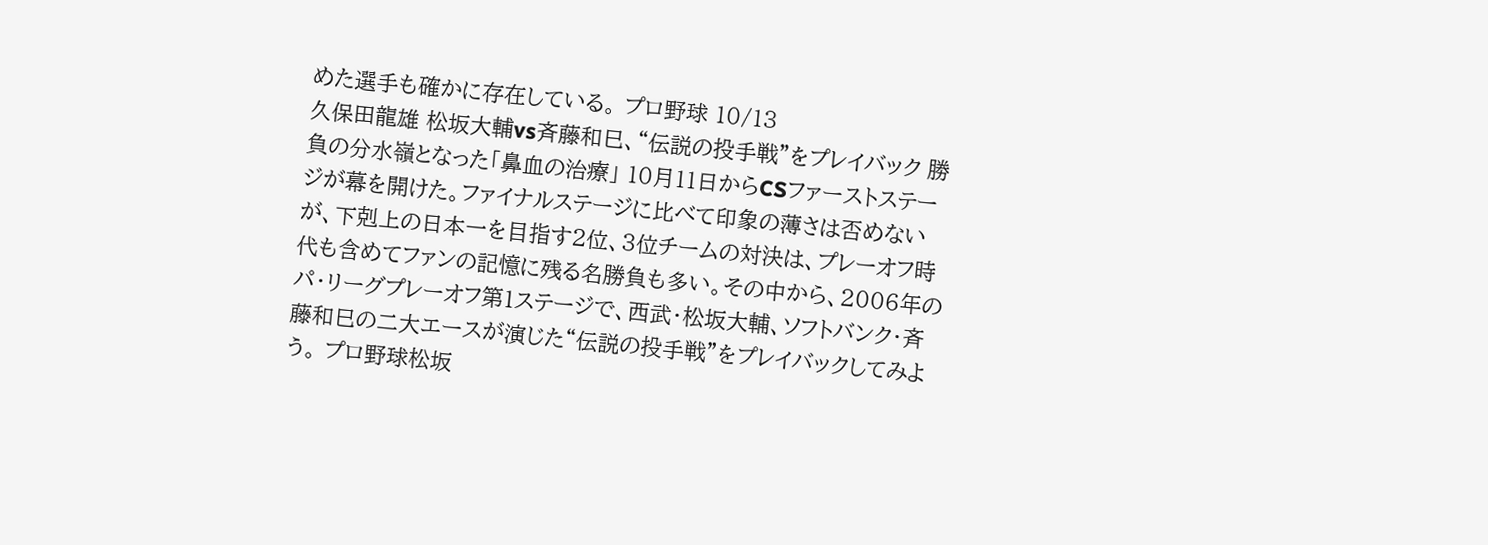めた選手も確かに存在している。 プロ野球 10/13
久保田龍雄 松坂大輔vs斉藤和巳、“伝説の投手戦”をプレイバック 勝負の分水嶺となった「鼻血の治療」 10月11日からCSファーストステージが幕を開けた。ファイナルステージに比べて印象の薄さは否めないが、下剋上の日本一を目指す2位、3位チームの対決は、プレーオフ時代も含めてファンの記憶に残る名勝負も多い。その中から、2006年のパ・リーグプレーオフ第1ステージで、西武・松坂大輔、ソフトバンク・斉藤和巳の二大エースが演じた“伝説の投手戦”をプレイバックしてみよう。 プロ野球松坂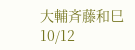大輔斉藤和巳 10/12